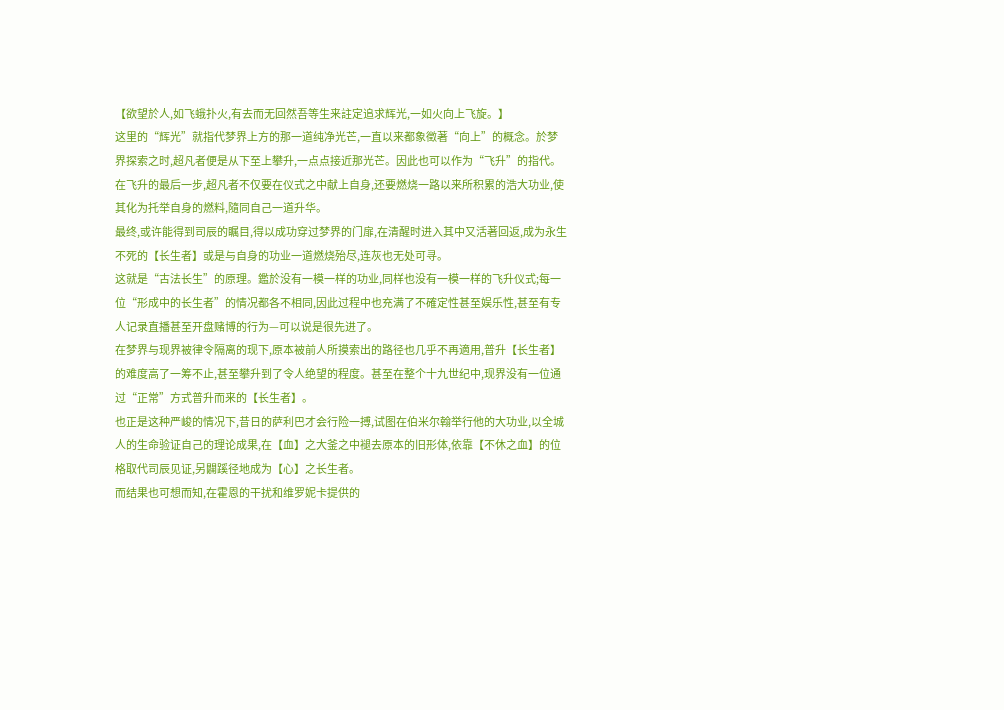【欲望於人,如飞蛾扑火,有去而无回然吾等生来註定追求辉光,一如火向上飞旋。】
这里的“辉光”就指代梦界上方的那一道纯净光芒,一直以来都象徵著“向上”的概念。於梦界探索之时,超凡者便是从下至上攀升,一点点接近那光芒。因此也可以作为“飞升”的指代。
在飞升的最后一步,超凡者不仅要在仪式之中献上自身,还要燃烧一路以来所积累的浩大功业,使其化为托举自身的燃料,隨同自己一道升华。
最终,或许能得到司辰的瞩目,得以成功穿过梦界的门扉,在清醒时进入其中又活著回返,成为永生不死的【长生者】或是与自身的功业一道燃烧殆尽,连灰也无处可寻。
这就是“古法长生”的原理。鑑於没有一模一样的功业,同样也没有一模一样的飞升仪式;每一位“形成中的长生者”的情况都各不相同,因此过程中也充满了不確定性甚至娱乐性,甚至有专人记录直播甚至开盘赌博的行为—可以说是很先进了。
在梦界与现界被律令隔离的现下,原本被前人所摸索出的路径也几乎不再適用,普升【长生者】的难度高了一筹不止,甚至攀升到了令人绝望的程度。甚至在整个十九世纪中,现界没有一位通过“正常”方式普升而来的【长生者】。
也正是这种严峻的情况下,昔日的萨利巴才会行险一搏,试图在伯米尔翰举行他的大功业,以全城人的生命验证自己的理论成果,在【血】之大釜之中褪去原本的旧形体,依靠【不休之血】的位格取代司辰见证,另闢蹊径地成为【心】之长生者。
而结果也可想而知,在霍恩的干扰和维罗妮卡提供的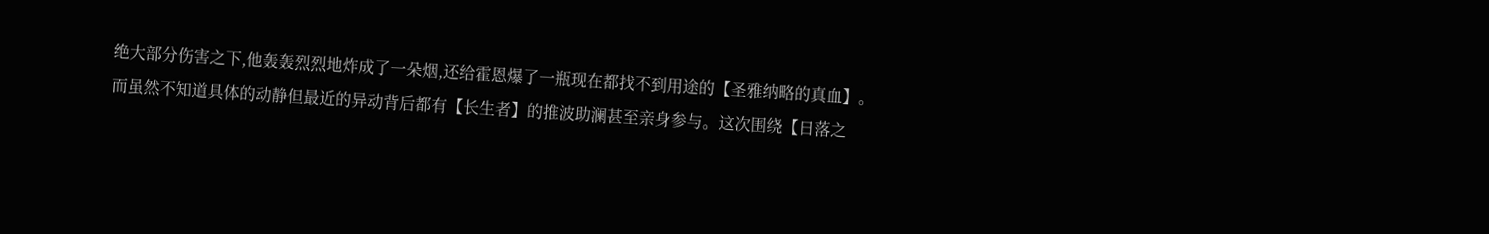绝大部分伤害之下,他轰轰烈烈地炸成了一朵烟,还给霍恩爆了一瓶现在都找不到用途的【圣雅纳略的真血】。
而虽然不知道具体的动静但最近的异动背后都有【长生者】的推波助澜甚至亲身参与。这次围绕【日落之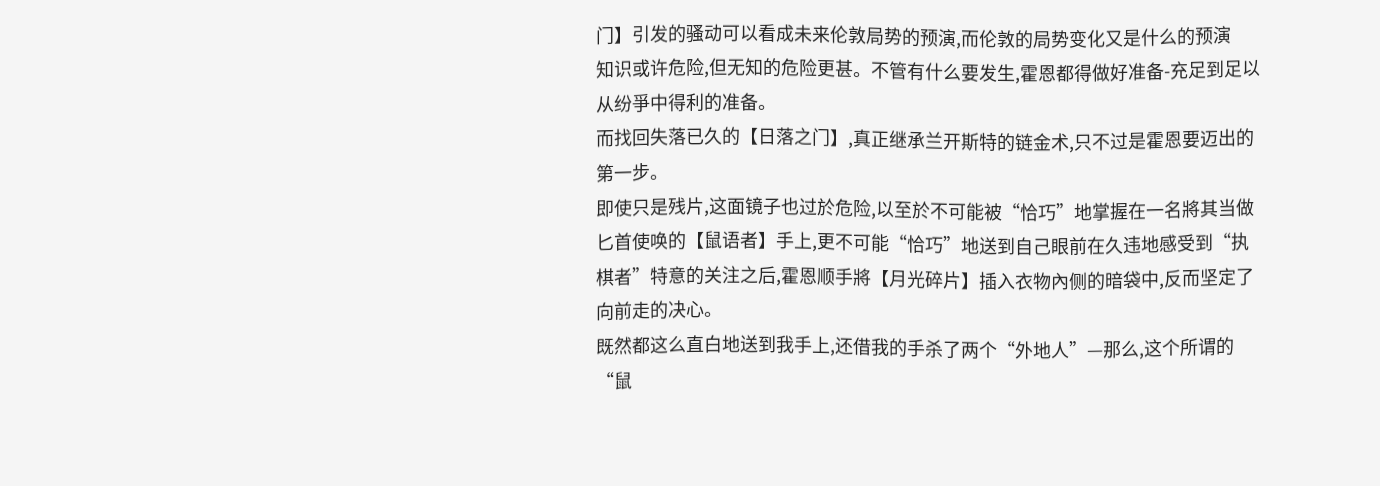门】引发的骚动可以看成未来伦敦局势的预演,而伦敦的局势变化又是什么的预演
知识或许危险,但无知的危险更甚。不管有什么要发生,霍恩都得做好准备-充足到足以从纷爭中得利的准备。
而找回失落已久的【日落之门】,真正继承兰开斯特的链金术,只不过是霍恩要迈出的第一步。
即使只是残片,这面镜子也过於危险,以至於不可能被“恰巧”地掌握在一名將其当做匕首使唤的【鼠语者】手上,更不可能“恰巧”地送到自己眼前在久违地感受到“执棋者”特意的关注之后,霍恩顺手將【月光碎片】插入衣物內侧的暗袋中,反而坚定了向前走的决心。
既然都这么直白地送到我手上,还借我的手杀了两个“外地人”—那么,这个所谓的“鼠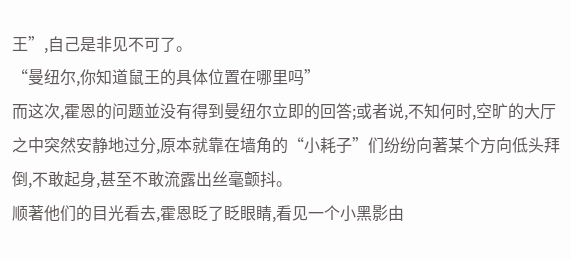王”,自己是非见不可了。
“曼纽尔,你知道鼠王的具体位置在哪里吗”
而这次,霍恩的问题並没有得到曼纽尔立即的回答;或者说,不知何时,空旷的大厅之中突然安静地过分,原本就靠在墙角的“小耗子”们纷纷向著某个方向低头拜倒,不敢起身,甚至不敢流露出丝毫颤抖。
顺著他们的目光看去,霍恩眨了眨眼睛,看见一个小黑影由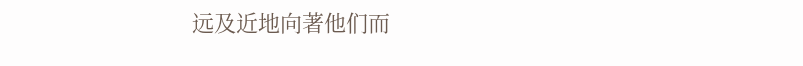远及近地向著他们而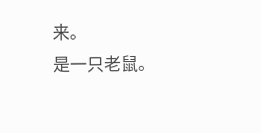来。
是一只老鼠。